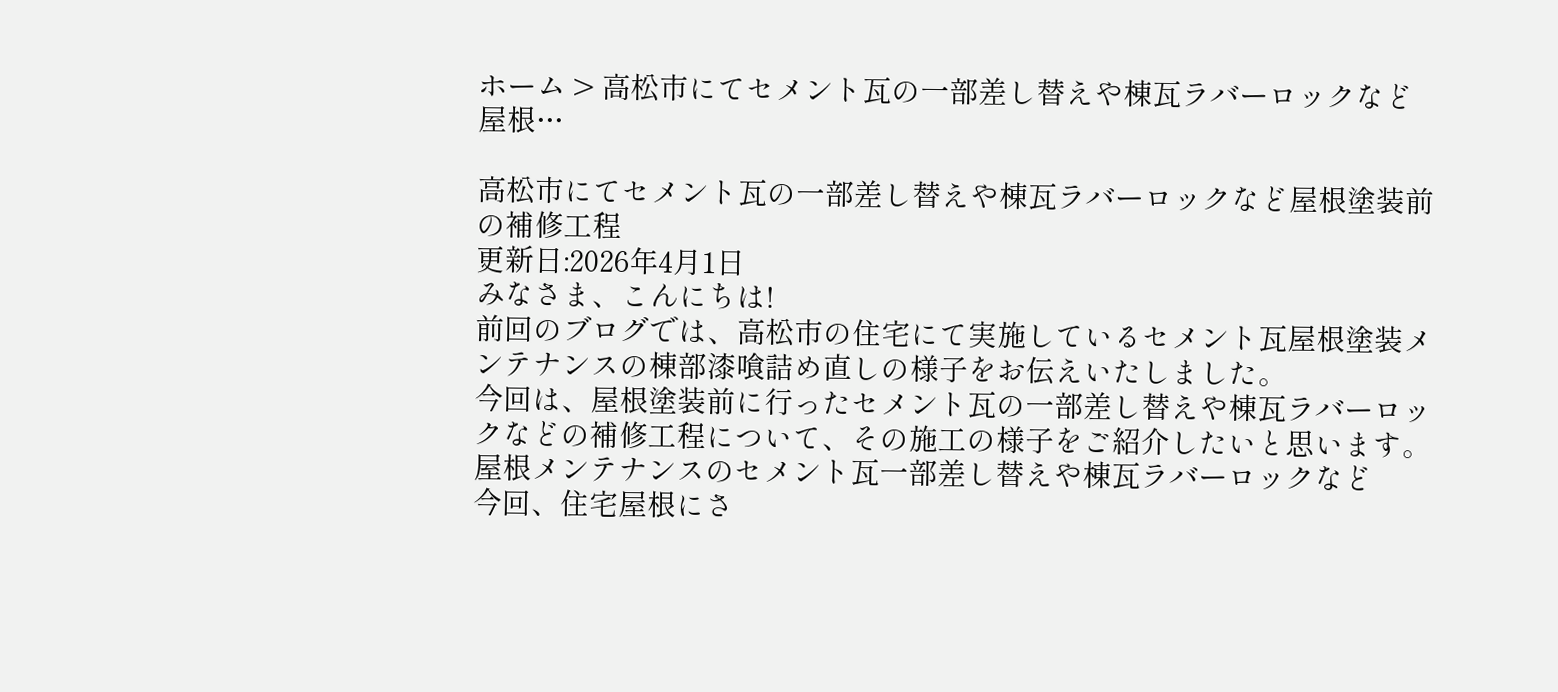ホーム > 高松市にてセメント瓦の一部差し替えや棟瓦ラバーロックなど屋根…

高松市にてセメント瓦の一部差し替えや棟瓦ラバーロックなど屋根塗装前の補修工程
更新日:2026年4月1日
みなさま、こんにちは!
前回のブログでは、高松市の住宅にて実施しているセメント瓦屋根塗装メンテナンスの棟部漆喰詰め直しの様子をお伝えいたしました。
今回は、屋根塗装前に行ったセメント瓦の一部差し替えや棟瓦ラバーロックなどの補修工程について、その施工の様子をご紹介したいと思います。
屋根メンテナンスのセメント瓦一部差し替えや棟瓦ラバーロックなど
今回、住宅屋根にさ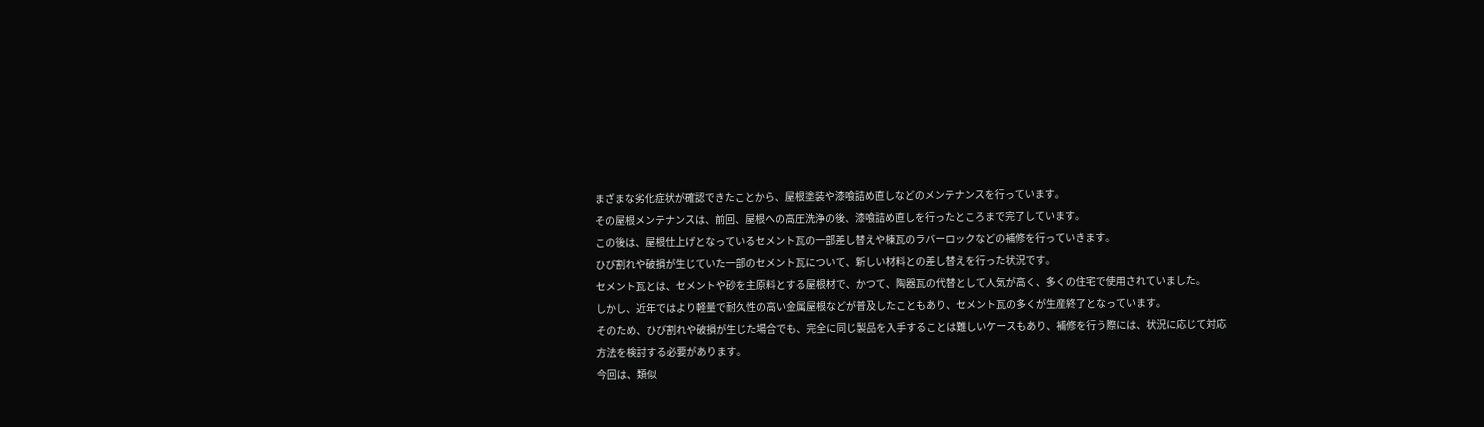まざまな劣化症状が確認できたことから、屋根塗装や漆喰詰め直しなどのメンテナンスを行っています。
その屋根メンテナンスは、前回、屋根への高圧洗浄の後、漆喰詰め直しを行ったところまで完了しています。
この後は、屋根仕上げとなっているセメント瓦の一部差し替えや棟瓦のラバーロックなどの補修を行っていきます。
ひび割れや破損が生じていた一部のセメント瓦について、新しい材料との差し替えを行った状況です。
セメント瓦とは、セメントや砂を主原料とする屋根材で、かつて、陶器瓦の代替として人気が高く、多くの住宅で使用されていました。
しかし、近年ではより軽量で耐久性の高い金属屋根などが普及したこともあり、セメント瓦の多くが生産終了となっています。
そのため、ひび割れや破損が生じた場合でも、完全に同じ製品を入手することは難しいケースもあり、補修を行う際には、状況に応じて対応方法を検討する必要があります。
今回は、類似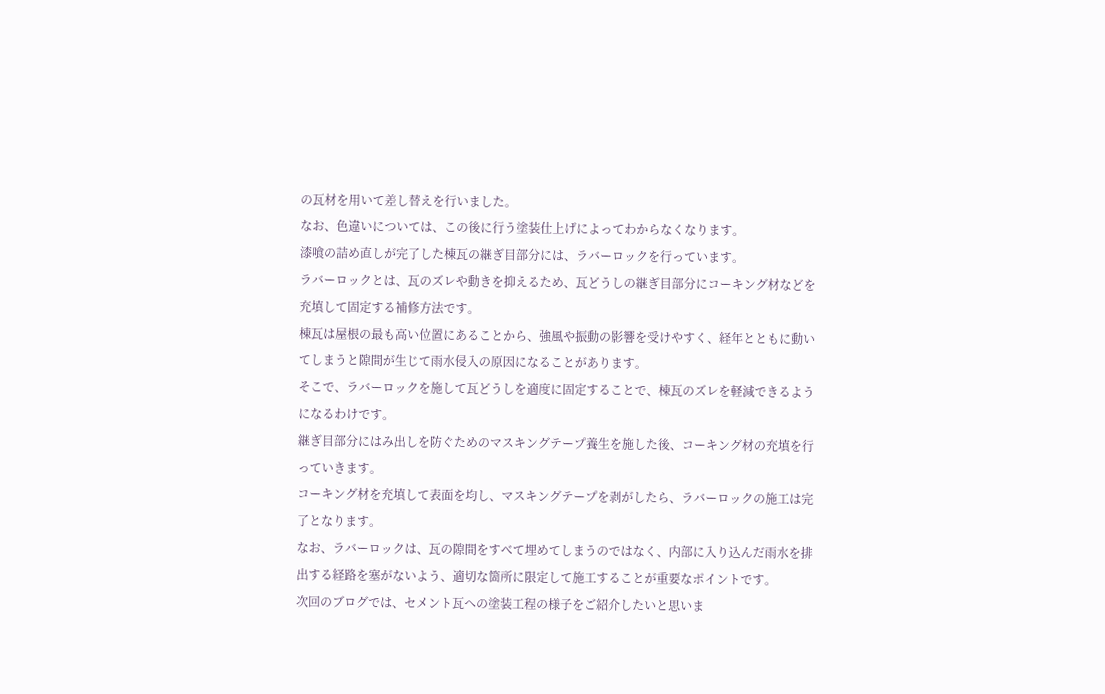の瓦材を用いて差し替えを行いました。
なお、色違いについては、この後に行う塗装仕上げによってわからなくなります。
漆喰の詰め直しが完了した棟瓦の継ぎ目部分には、ラバーロックを行っています。
ラバーロックとは、瓦のズレや動きを抑えるため、瓦どうしの継ぎ目部分にコーキング材などを充填して固定する補修方法です。
棟瓦は屋根の最も高い位置にあることから、強風や振動の影響を受けやすく、経年とともに動いてしまうと隙間が生じて雨水侵入の原因になることがあります。
そこで、ラバーロックを施して瓦どうしを適度に固定することで、棟瓦のズレを軽減できるようになるわけです。
継ぎ目部分にはみ出しを防ぐためのマスキングテープ養生を施した後、コーキング材の充填を行っていきます。
コーキング材を充填して表面を均し、マスキングテープを剥がしたら、ラバーロックの施工は完了となります。
なお、ラバーロックは、瓦の隙間をすべて埋めてしまうのではなく、内部に入り込んだ雨水を排出する経路を塞がないよう、適切な箇所に限定して施工することが重要なポイントです。
次回のブログでは、セメント瓦への塗装工程の様子をご紹介したいと思いま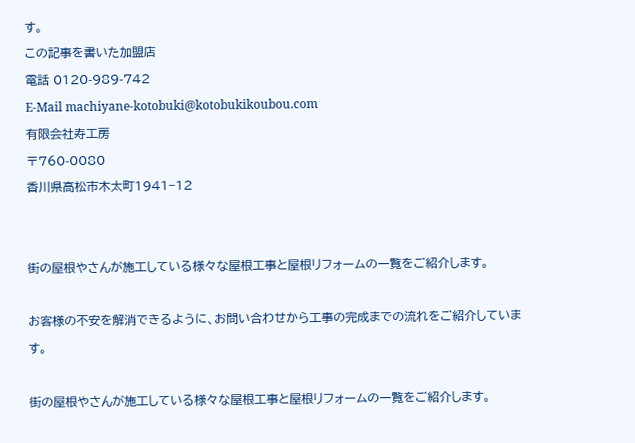す。
この記事を書いた加盟店
電話 0120-989-742
E-Mail machiyane-kotobuki@kotobukikoubou.com
有限会社寿工房
〒760-0080
香川県高松市木太町1941−12


街の屋根やさんが施工している様々な屋根工事と屋根リフォームの一覧をご紹介します。

お客様の不安を解消できるように、お問い合わせから工事の完成までの流れをご紹介しています。

街の屋根やさんが施工している様々な屋根工事と屋根リフォームの一覧をご紹介します。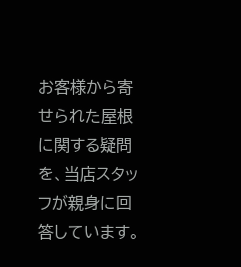お客様から寄せられた屋根に関する疑問を、当店スタッフが親身に回答しています。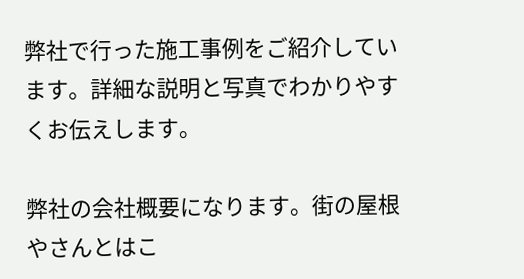弊社で行った施工事例をご紹介しています。詳細な説明と写真でわかりやすくお伝えします。

弊社の会社概要になります。街の屋根やさんとはこ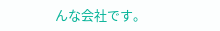んな会社です。